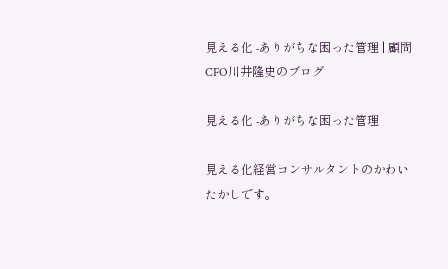見える化 -ありがちな困った管理 | 顧問CFO川井隆史のブログ

見える化 -ありがちな困った管理

見える化経営コンサルタントのかわい たかしです。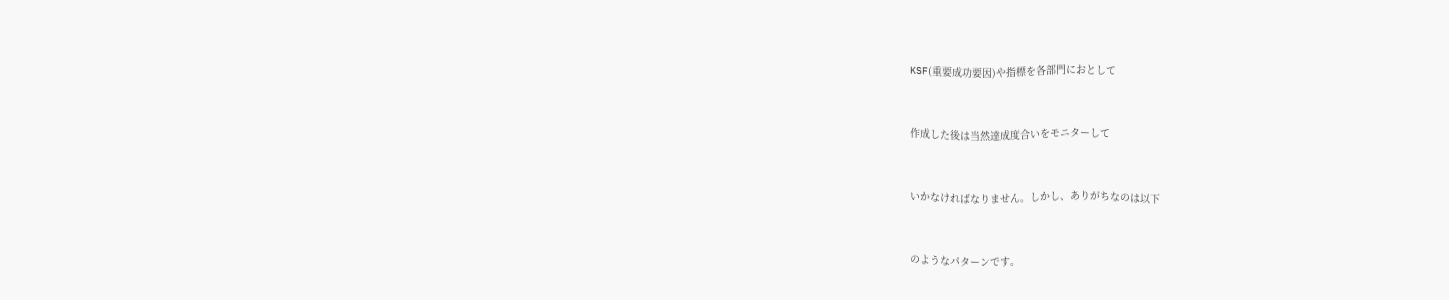KSF(重要成功要因)や指標を各部門におとして


作成した後は当然達成度合いをモニターして


いかなければなりません。しかし、ありがちなのは以下


のようなパターンです。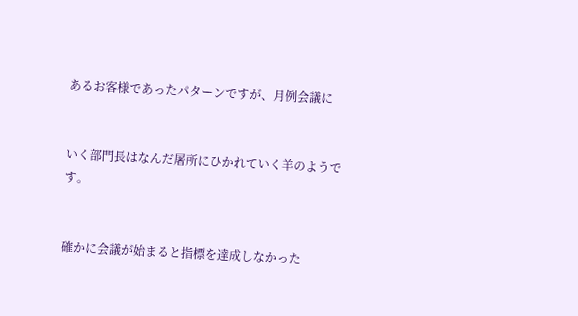あるお客様であったパターンですが、月例会議に


いく部門長はなんだ屠所にひかれていく羊のようです。


確かに会議が始まると指標を達成しなかった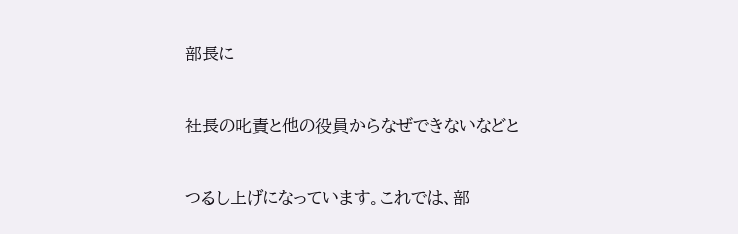部長に


社長の叱責と他の役員からなぜできないなどと


つるし上げになっています。これでは、部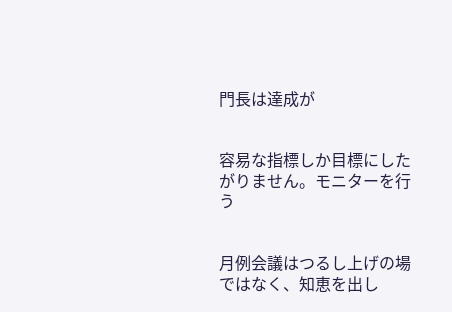門長は達成が


容易な指標しか目標にしたがりません。モニターを行う


月例会議はつるし上げの場ではなく、知恵を出し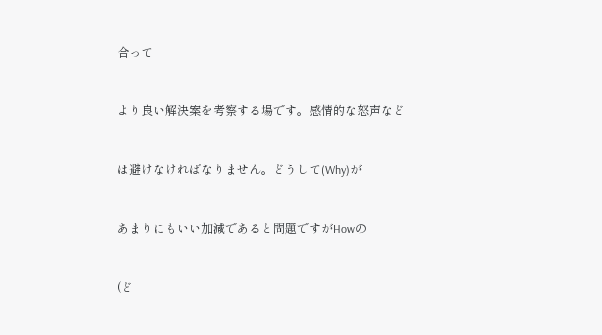合って


より良い解決案を考察する場です。感情的な怒声など


は避けなければなりません。どうして(Why)が


あまりにもいい加減であると問題ですがHowの


(ど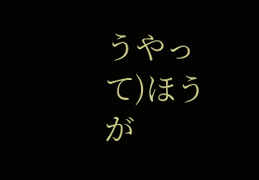うやって)ほうが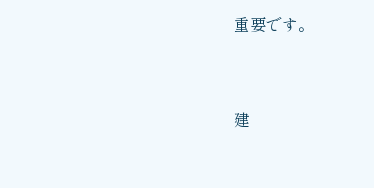重要です。


建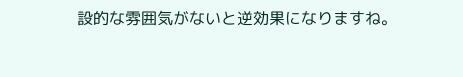設的な雰囲気がないと逆効果になりますね。